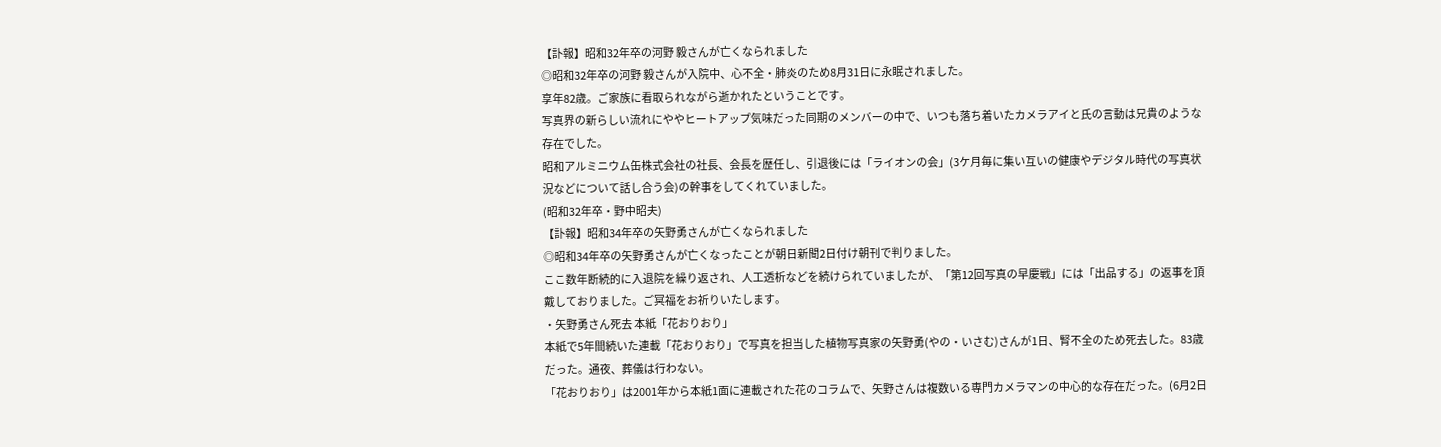【訃報】昭和32年卒の河野 毅さんが亡くなられました
◎昭和32年卒の河野 毅さんが入院中、心不全・肺炎のため8月31日に永眠されました。
享年82歳。ご家族に看取られながら逝かれたということです。
写真界の新らしい流れにややヒートアップ気味だった同期のメンバーの中で、いつも落ち着いたカメラアイと氏の言動は兄貴のような存在でした。
昭和アルミニウム缶株式会社の社長、会長を歴任し、引退後には「ライオンの会」(3ケ月毎に集い互いの健康やデジタル時代の写真状況などについて話し合う会)の幹事をしてくれていました。
(昭和32年卒・野中昭夫)
【訃報】昭和34年卒の矢野勇さんが亡くなられました
◎昭和34年卒の矢野勇さんが亡くなったことが朝日新聞2日付け朝刊で判りました。
ここ数年断続的に入退院を繰り返され、人工透析などを続けられていましたが、「第12回写真の早慶戦」には「出品する」の返事を頂戴しておりました。ご冥福をお祈りいたします。
・矢野勇さん死去 本紙「花おりおり」
本紙で5年間続いた連載「花おりおり」で写真を担当した植物写真家の矢野勇(やの・いさむ)さんが1日、腎不全のため死去した。83歳だった。通夜、葬儀は行わない。
「花おりおり」は2001年から本紙1面に連載された花のコラムで、矢野さんは複数いる専門カメラマンの中心的な存在だった。(6月2日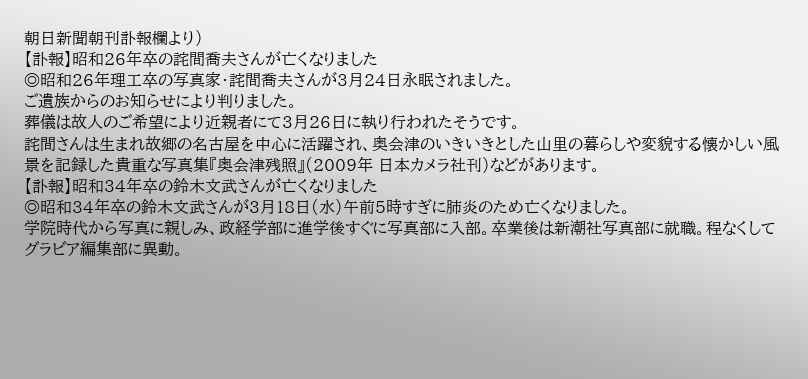朝日新聞朝刊訃報欄より)
【訃報】昭和26年卒の詫間喬夫さんが亡くなりました
◎昭和26年理工卒の写真家・詫間喬夫さんが3月24日永眠されました。
ご遺族からのお知らせにより判りました。
葬儀は故人のご希望により近親者にて3月26日に執り行われたそうです。
詫間さんは生まれ故郷の名古屋を中心に活躍され、奥会津のいきいきとした山里の暮らしや変貌する懐かしい風景を記録した貴重な写真集『奥会津残照』(2009年 日本カメラ社刊)などがあります。
【訃報】昭和34年卒の鈴木文武さんが亡くなりました
◎昭和34年卒の鈴木文武さんが3月18日(水)午前5時すぎに肺炎のため亡くなりました。
学院時代から写真に親しみ、政経学部に進学後すぐに写真部に入部。卒業後は新潮社写真部に就職。程なくしてグラビア編集部に異動。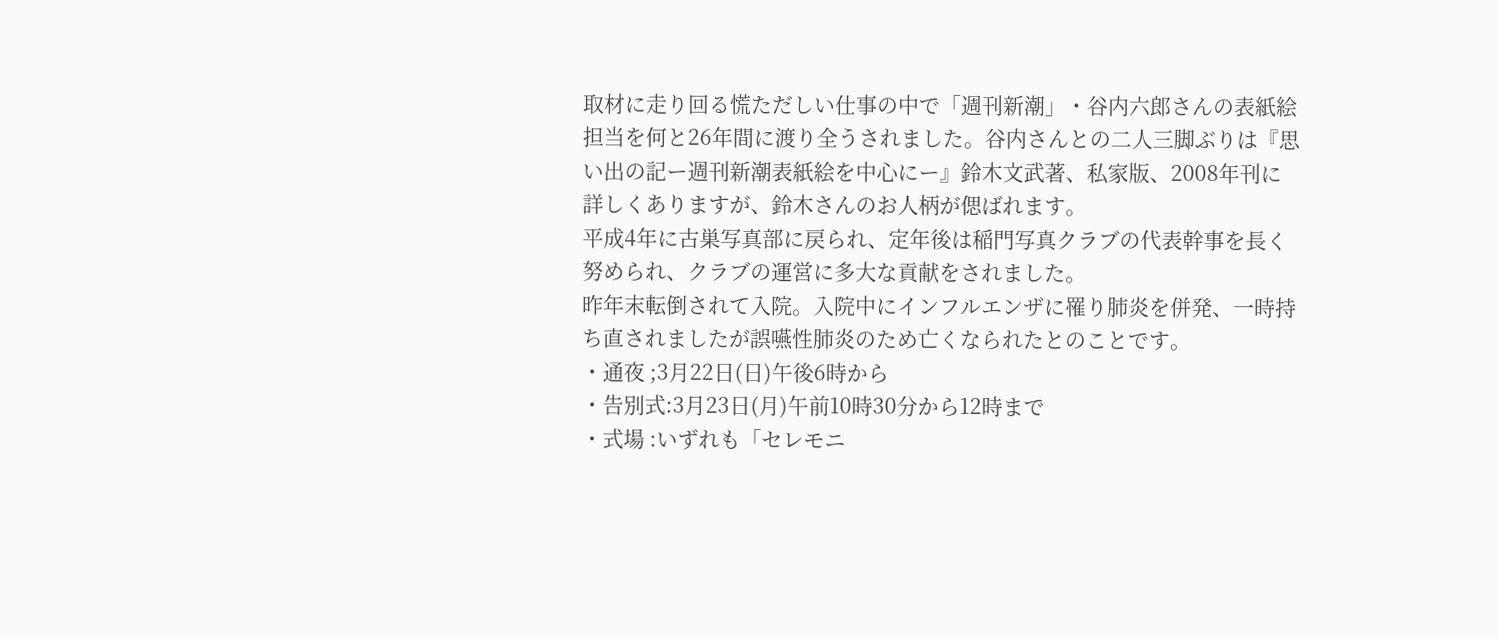取材に走り回る慌ただしい仕事の中で「週刊新潮」・谷内六郎さんの表紙絵担当を何と26年間に渡り全うされました。谷内さんとの二人三脚ぶりは『思い出の記ー週刊新潮表紙絵を中心にー』鈴木文武著、私家版、2008年刊に詳しくありますが、鈴木さんのお人柄が偲ばれます。
平成4年に古巣写真部に戻られ、定年後は稲門写真クラブの代表幹事を長く努められ、クラブの運営に多大な貢献をされました。
昨年末転倒されて入院。入院中にインフルエンザに罹り肺炎を併発、一時持ち直されましたが誤嚥性肺炎のため亡くなられたとのことです。
・通夜 ;3月22日(日)午後6時から
・告別式:3月23日(月)午前10時30分から12時まで
・式場 :いずれも「セレモニ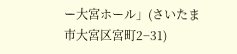ー大宮ホール」(さいたま市大宮区宮町2−31)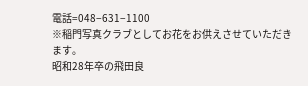電話=048−631−1100
※稲門写真クラブとしてお花をお供えさせていただきます。
昭和28年卒の飛田良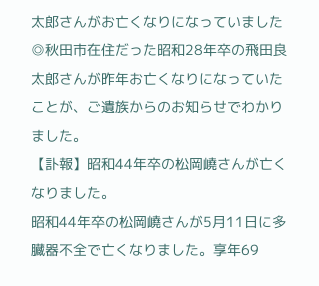太郎さんがお亡くなりになっていました
◎秋田市在住だった昭和28年卒の飛田良太郎さんが昨年お亡くなりになっていたことが、ご遺族からのお知らせでわかりました。
【訃報】昭和44年卒の松岡嶢さんが亡くなりました。
昭和44年卒の松岡嶢さんが5月11日に多臓器不全で亡くなりました。享年69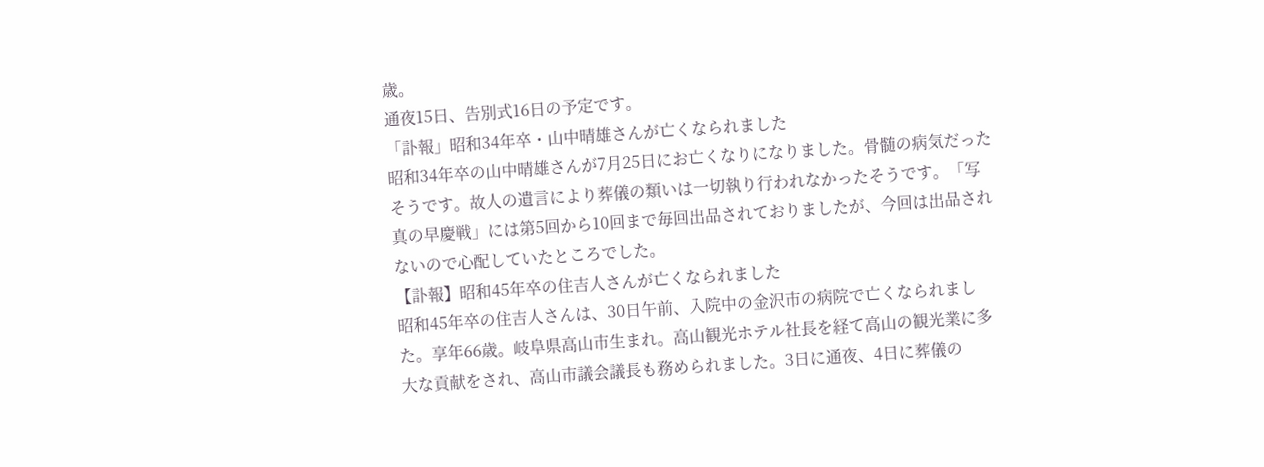歳。
通夜15日、告別式16日の予定です。
「訃報」昭和34年卒・山中晴雄さんが亡くなられました
昭和34年卒の山中晴雄さんが7月25日にお亡くなりになりました。骨髄の病気だったそうです。故人の遺言により葬儀の類いは一切執り行われなかったそうです。「写真の早慶戦」には第5回から10回まで毎回出品されておりましたが、今回は出品されないので心配していたところでした。
【訃報】昭和45年卒の住吉人さんが亡くなられました
昭和45年卒の住吉人さんは、30日午前、入院中の金沢市の病院で亡くなられました。享年66歳。岐阜県高山市生まれ。高山観光ホテル社長を経て高山の観光業に多大な貢献をされ、高山市議会議長も務められました。3日に通夜、4日に葬儀の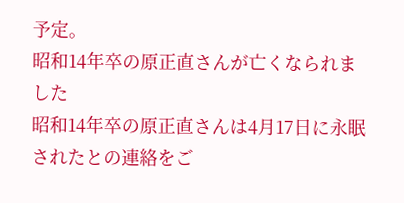予定。
昭和14年卒の原正直さんが亡くなられました
昭和14年卒の原正直さんは4月17日に永眠されたとの連絡をご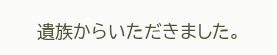遺族からいただきました。